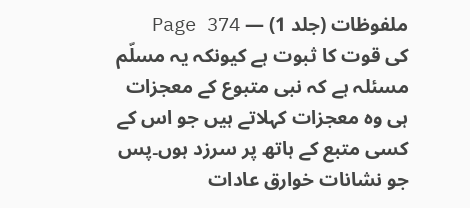ملفوظات (جلد 1) — Page 374
کی قوت کا ثبوت ہے کیونکہ یہ مسلّم مسئلہ ہے کہ نبی متبوع کے معجزات ہی وہ معجزات کہلاتے ہیں جو اس کے کسی متبع کے ہاتھ پر سرزد ہوں۔پس جو نشانات خوارق عادات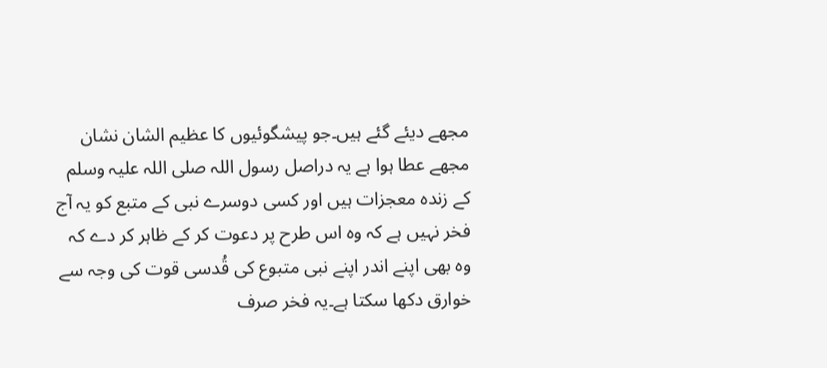مجھے دیئے گئے ہیں۔جو پیشگوئیوں کا عظیم الشان نشان مجھے عطا ہوا ہے یہ دراصل رسول اللہ صلی اللہ علیہ وسلم کے زندہ معجزات ہیں اور کسی دوسرے نبی کے متبع کو یہ آج فخر نہیں ہے کہ وہ اس طرح پر دعوت کر کے ظاہر کر دے کہ وہ بھی اپنے اندر اپنے نبی متبوع کی قُدسی قوت کی وجہ سے خوارق دکھا سکتا ہے۔یہ فخر صرف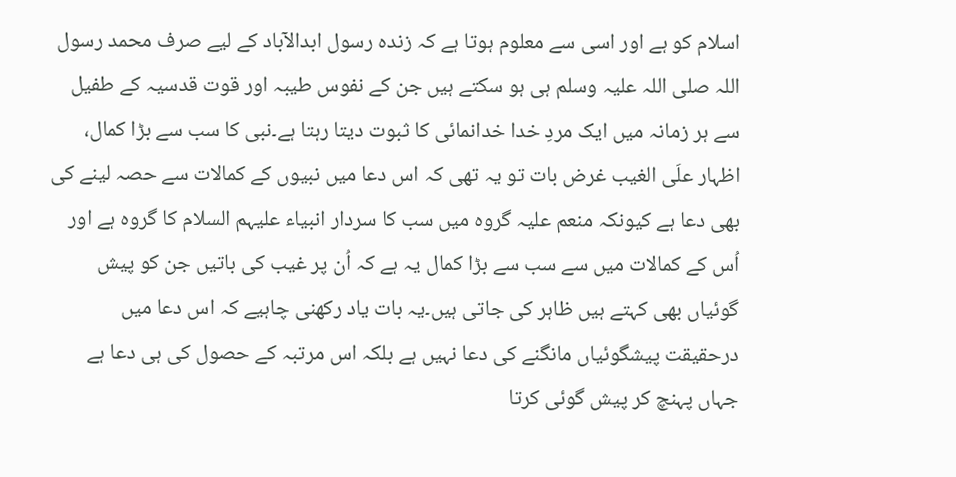اسلام کو ہے اور اسی سے معلوم ہوتا ہے کہ زندہ رسول ابدالآباد کے لیے صرف محمد رسول اللہ صلی اللہ علیہ وسلم ہی ہو سکتے ہیں جن کے نفوس طیبہ اور قوت قدسیہ کے طفیل سے ہر زمانہ میں ایک مردِ خدا خدانمائی کا ثبوت دیتا رہتا ہے۔نبی کا سب سے بڑا کمال، اظہار علَی الغیب غرض بات تو یہ تھی کہ اس دعا میں نبیوں کے کمالات سے حصہ لینے کی بھی دعا ہے کیونکہ منعم علیہ گروہ میں سب کا سردار انبیاء علیہم السلام کا گروہ ہے اور اُس کے کمالات میں سے سب سے بڑا کمال یہ ہے کہ اُن پر غیب کی باتیں جن کو پیش گوئیاں بھی کہتے ہیں ظاہر کی جاتی ہیں۔یہ بات یاد رکھنی چاہیے کہ اس دعا میں درحقیقت پیشگوئیاں مانگنے کی دعا نہیں ہے بلکہ اس مرتبہ کے حصول کی ہی دعا ہے جہاں پہنچ کر پیش گوئی کرتا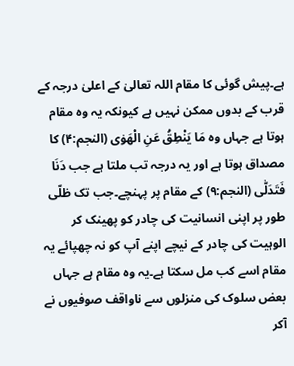ہے۔پیش گوئی کا مقام اللہ تعالیٰ کے اعلیٰ درجہ کے قرب کے بدوں ممکن نہیں ہے کیونکہ یہ وہ مقام ہوتا ہے جہاں وہ مَا يَنْطِقُ عَنِ الْهَوٰى (النجم:۴) کا مصداق ہوتا ہے اور یہ درجہ تب ملتا ہے جب دَنَا فَتَدَلّٰى (النجم:۹) کے مقام پر پہنچے۔جب تک ظلّی طور پر اپنی انسانیت کی چادر کو پھینک کر الوہیت کی چادر کے نیچے اپنے آپ کو نہ چھپائے یہ مقام اسے کب مل سکتا ہے۔یہ وہ مقام ہے جہاں بعض سلوک کی منزلوں سے ناواقف صوفیوں نے آکر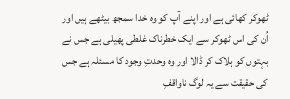ٹھوکر کھائی ہے اور اپنے آپ کو وہ خدا سمجھ بیٹھے ہیں اور اُن کی اس ٹھوکر سے ایک خطرناک غلطی پھیلی ہے جس نے بہتوں کو ہلاک کر ڈالا اور وہ وحدتِ وجود کا مسئلہ ہے جس کی حقیقت سے یہ لوگ ناواقفِ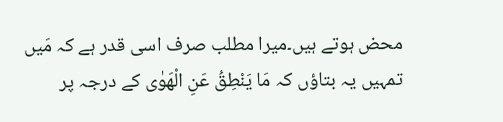محض ہوتے ہیں۔میرا مطلب صرف اسی قدر ہے کہ مَیں تمہیں یہ بتاؤں کہ مَا يَنْطِقُ عَنِ الْهَوٰى کے درجہ پر